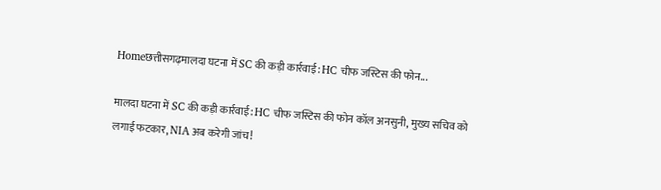Homeछत्तीसगढ़मालदा घटना में SC की कड़ी कार्रवाई: HC चीफ जस्टिस की फोन...

मालदा घटना में SC की कड़ी कार्रवाई: HC चीफ जस्टिस की फोन कॉल अनसुनी, मुख्य सचिव को लगाई फटकार, NIA अब करेगी जांच!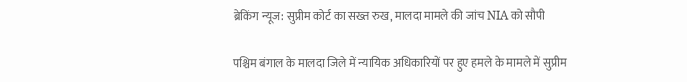ब्रेकिंग न्यूज: सुप्रीम कोर्ट का सख्त रुख, मालदा मामले की जांच NIA को सौपी

पश्चिम बंगाल के मालदा जिले में न्यायिक अधिकारियों पर हुए हमले के मामले में सुप्रीम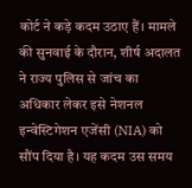कोर्ट ने कड़े कदम उठाए हैं। मामले की सुनवाई के दौरान, शीर्ष अदालत ने राज्य पुलिस से जांच का अधिकार लेकर इसे नेशनल इन्वेस्टिगेशन एजेंसी (NIA) को सौंप दिया है। यह कदम उस समय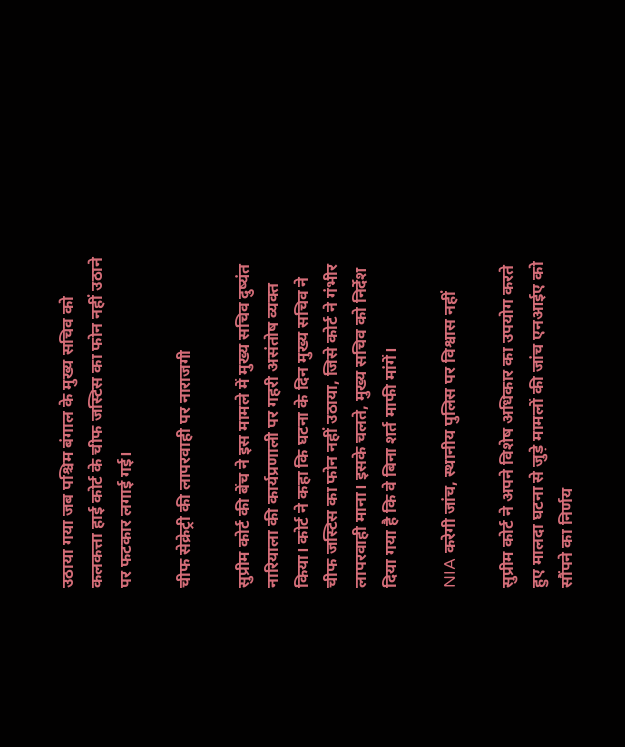उठाया गया जब पश्चिम बंगाल के मुख्य सचिव को कलकत्ता हाई कोर्ट के चीफ जस्टिस का फोन नहीं उठाने पर फटकार लगाई गई।

चीफ सेक्रेट्री की लापरवाही पर नाराजगी

सुप्रीम कोर्ट की बेंच ने इस मामले में मुख्य सचिव दुष्यंत नारियाला की कार्यप्रणाली पर गहरी असंतोष व्यक्त किया। कोर्ट ने कहा कि घटना के दिन मुख्य सचिव ने चीफ जस्टिस का फोन नहीं उठाया, जिसे कोर्ट ने गंभीर लापरवाही माना। इसके चलते, मुख्य सचिव को निर्देश दिया गया है कि वे बिना शर्त माफी मांगें।

NIA करेगी जांच, स्थानीय पुलिस पर विश्वास नहीं

सुप्रीम कोर्ट ने अपने विशेष अधिकार का उपयोग करते हुए मालदा घटना से जुड़े मामलों की जांच एनआईए को सौंपने का निर्णय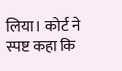लिया। कोर्ट ने स्पष्ट कहा कि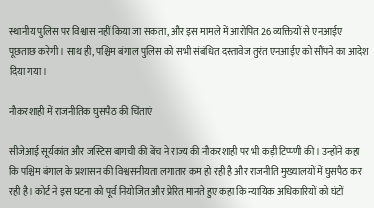स्थानीय पुलिस पर विश्वास नहीं किया जा सकता, और इस मामले में आरोपित 26 व्यक्तियों से एनआईए पूछताछ करेगी। साथ ही, पश्चिम बंगाल पुलिस को सभी संबंधित दस्तावेज तुरंत एनआईए को सौंपने का आदेश दिया गया।

नौकरशाही में राजनीतिक घुसपैठ की चिंताएं

सीजेआई सूर्यकांत और जस्टिस बागची की बेंच ने राज्य की नौकरशाही पर भी कड़ी टिप्प्णी की। उन्होंने कहा कि पश्चिम बंगाल के प्रशासन की विश्वसनीयता लगातार कम हो रही है और राजनीति मुख्यालयों में घुसपैठ कर रही है। कोर्ट ने इस घटना को पूर्व नियोजित और प्रेरित मानते हुए कहा कि न्यायिक अधिकारियों को घंटों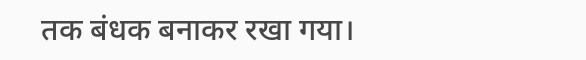तक बंधक बनाकर रखा गया।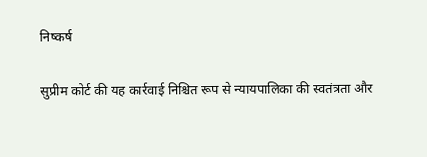निष्कर्ष

सुप्रीम कोर्ट की यह कार्रवाई निश्चित रूप से न्यायपालिका की स्वतंत्रता और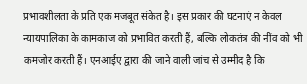प्रभावशीलता के प्रति एक मजबूत संकेत है। इस प्रकार की घटनाएं न केवल न्यायपालिका के कामकाज को प्रभावित करती हैं, बल्कि लोकतंत्र की नींव को भी कमजोर करती हैं। एनआईए द्वारा की जाने वाली जांच से उम्मीद है कि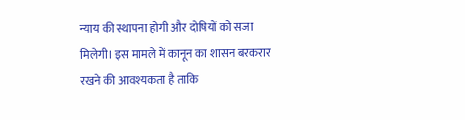न्याय की स्थापना होगी और दोषियों को सजा मिलेगी। इस मामले में कानून का शासन बरकरार रखने की आवश्यकता है ताकि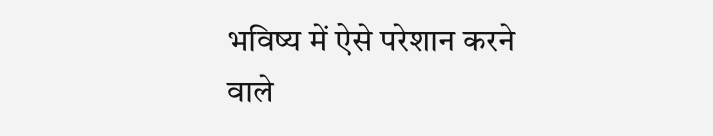भविष्य में ऐसे परेशान करने वाले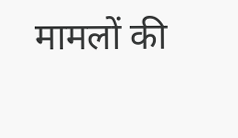मामलों की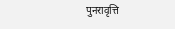पुनरावृत्ति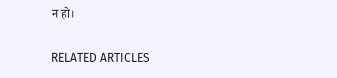न हो।

RELATED ARTICLES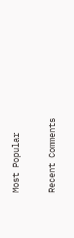Most Popular

Recent Comments